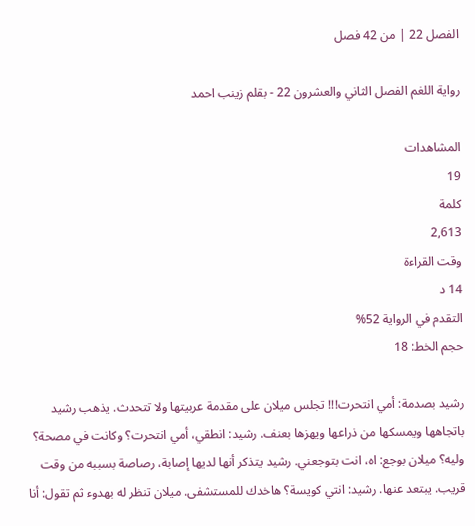الفصل 22 | من 42 فصل

رواية اللغم الفصل الثاني والعشرون 22 - بقلم زينب احمد

المشاهدات
19
كلمة
2,613
وقت القراءة
14 د
التقدم في الرواية 52%
حجم الخط: 18

رشيد بصدمة: أمي انتحرت!!! تجلس ميلان على مقدمة عربيتها ولا تتحدث. يذهب رشيد باتجاهها ويمسكها من ذراعها ويهزها بعنف. رشيد: انطقي، أمي انتحرت؟ وكانت في مصحة؟ وليه؟ ميلان بوجع: اه، انت بتوجعني. رشيد يتذكر أنها لديها إصابة، رصاصة بسببه من وقت قريب. يبتعد عنها. رشيد: انتي كويسة؟ هاخدك للمستشفى. ميلان تنظر له بهدوء ثم تقول: أنا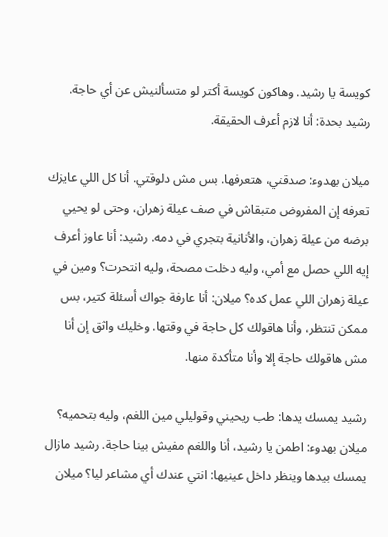كويسة يا رشيد. وهاكون كويسة أكتر لو متسألنيش عن أي حاجة. رشيد بحدة: أنا لازم أعرف الحقيقة.

ميلان بهدوء: صدقني، هتعرفها. بس مش دلوقتي. أنا كل اللي عايزك تعرفه إن المفروض متبقاش في صف عيلة زهران، وحتى لو يحيي برضه من عيلة زهران، والأنانية بتجري في دمه. رشيد: أنا عاوز أعرف إيه اللي حصل مع أمي، وليه دخلت مصحة، وليه انتحرت؟ ومين في عيلة زهران اللي عمل كده؟ ميلان: أنا عارفة جواك أسئلة كتير، بس ممكن تنتظر، وأنا هاقولك كل حاجة في وقتها. وخليك واثق إن أنا مش هاقولك حاجة إلا وأنا متأكدة منها.

رشيد يمسك يدها: طب ريحيني وقوليلي مين اللغم، وليه بتحميه؟ ميلان بهدوء: اطمن يا رشيد، أنا واللغم مفيش بينا حاجة. رشيد مازال يمسك بيدها وينظر داخل عينيها: انتي عندك أي مشاعر ليا؟ ميلان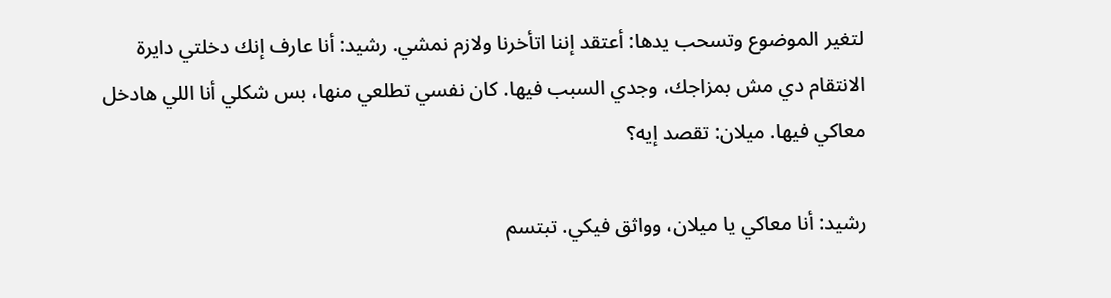لتغير الموضوع وتسحب يدها: أعتقد إننا اتأخرنا ولازم نمشي. رشيد: أنا عارف إنك دخلتي دايرة الانتقام دي مش بمزاجك، وجدي السبب فيها. كان نفسي تطلعي منها، بس شكلي أنا اللي هادخل معاكي فيها. ميلان: تقصد إيه؟

رشيد: أنا معاكي يا ميلان، وواثق فيكي. تبتسم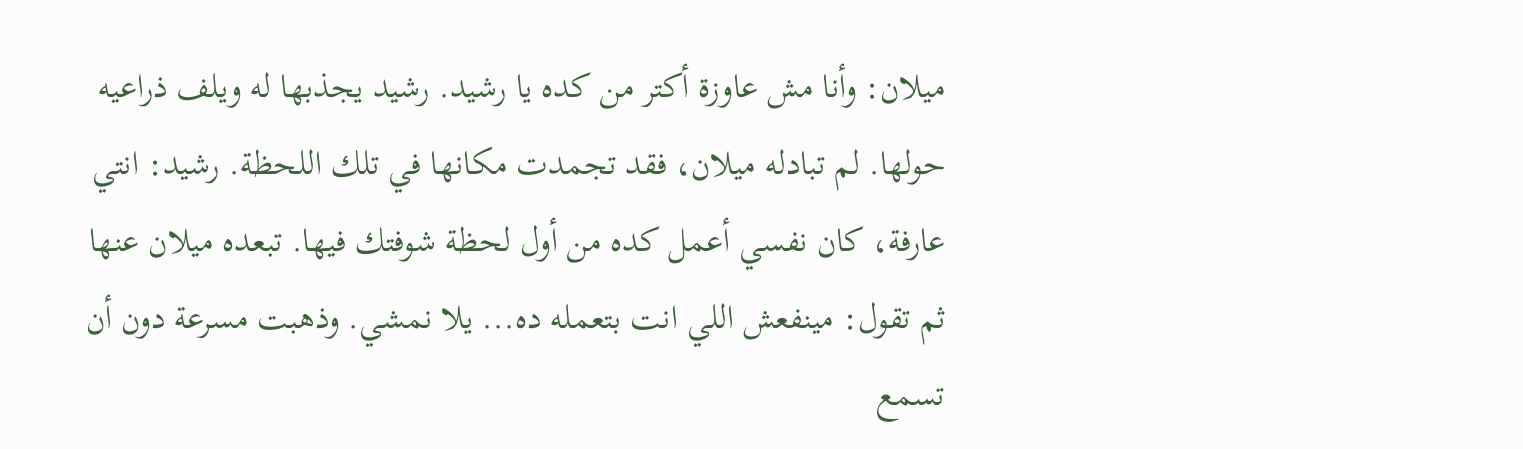ميلان: وأنا مش عاوزة أكتر من كده يا رشيد. رشيد يجذبها له ويلف ذراعيه حولها. لم تبادله ميلان، فقد تجمدت مكانها في تلك اللحظة. رشيد: انتي عارفة، كان نفسي أعمل كده من أول لحظة شوفتك فيها. تبعده ميلان عنها ثم تقول: مينفعش اللي انت بتعمله ده... يلا نمشي. وذهبت مسرعة دون أن تسمع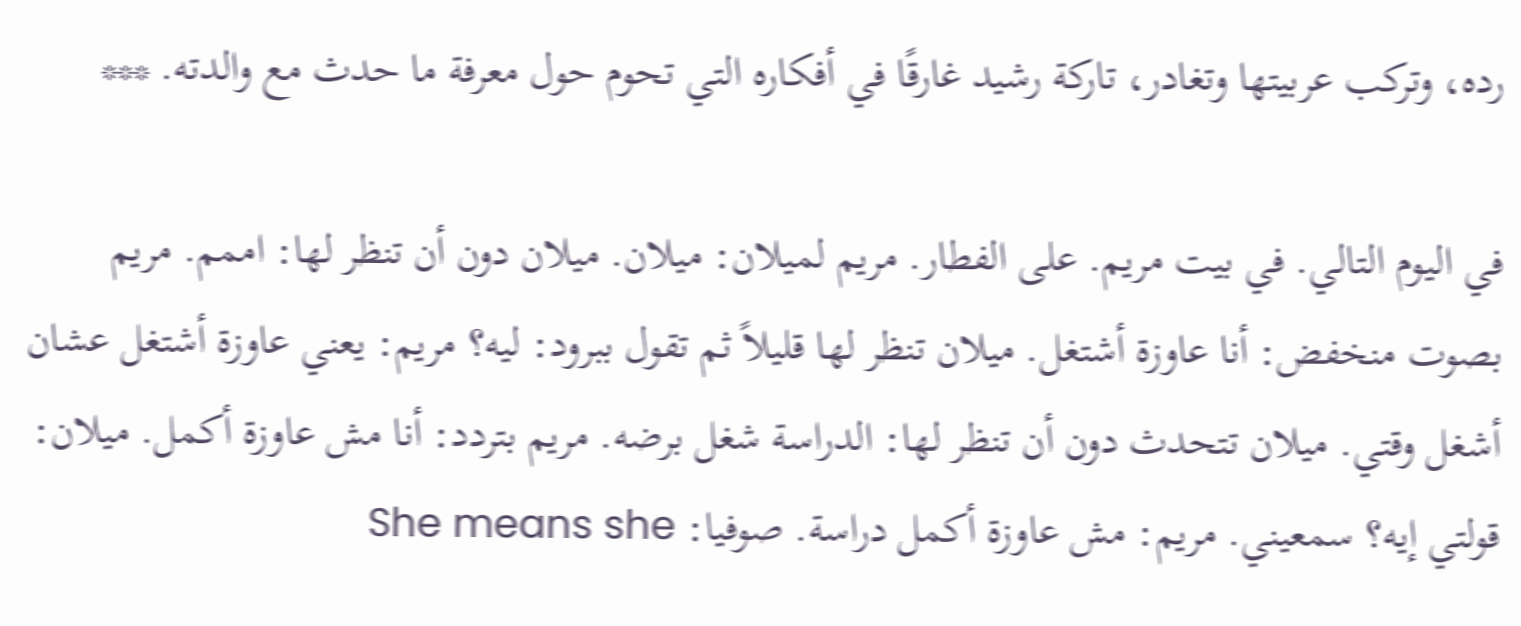رده، وتركب عربيتها وتغادر، تاركة رشيد غارقًا في أفكاره التي تحوم حول معرفة ما حدث مع والدته. ***

في اليوم التالي. في بيت مريم. على الفطار. مريم لميلان: ميلان. ميلان دون أن تنظر لها: اممم. مريم بصوت منخفض: أنا عاوزة أشتغل. ميلان تنظر لها قليلاً ثم تقول ببرود: ليه؟ مريم: يعني عاوزة أشتغل عشان أشغل وقتي. ميلان تتحدث دون أن تنظر لها: الدراسة شغل برضه. مريم بتردد: أنا مش عاوزة أكمل. ميلان: قولتي إيه؟ سمعيني. مريم: مش عاوزة أكمل دراسة. صوفيا: She means she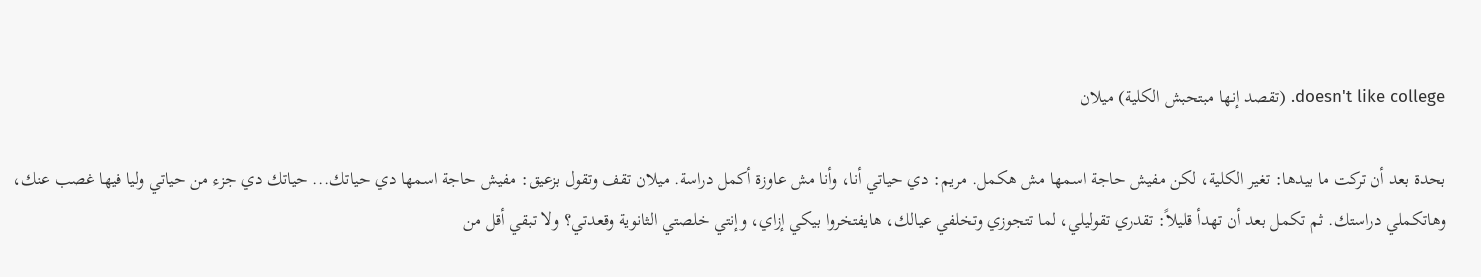doesn't like college. (تقصد إنها مبتحبش الكلية) ميلان

بحدة بعد أن تركت ما بيدها: تغير الكلية، لكن مفيش حاجة اسمها مش هكمل. مريم: دي حياتي أنا، وأنا مش عاوزة أكمل دراسة. ميلان تقف وتقول بزعيق: مفيش حاجة اسمها دي حياتك... حياتك دي جزء من حياتي وليا فيها غصب عنك، وهاتكملي دراستك. ثم تكمل بعد أن تهدأ قليلاً: تقدري تقوليلي، لما تتجوزي وتخلفي عيالك، هايفتخروا بيكي إزاي، وإنتي خلصتي الثانوية وقعدتي؟ ولا تبقي أقل من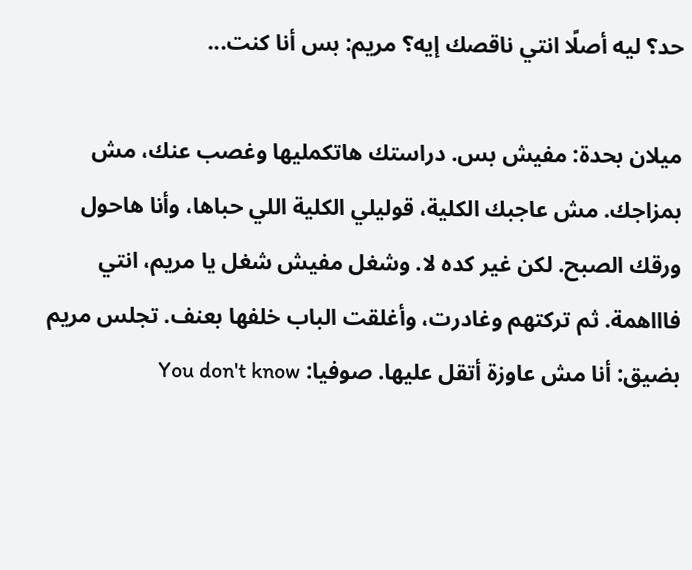حد؟ ليه أصلًا انتي ناقصك إيه؟ مريم: بس أنا كنت...

ميلان بحدة: مفيش بس. دراستك هاتكمليها وغصب عنك، مش بمزاجك. مش عاجبك الكلية، قوليلي الكلية اللي حباها، وأنا هاحول ورقك الصبح. لكن غير كده لا. وشغل مفيش شغل يا مريم، انتي فاااهمة. ثم تركتهم وغادرت، وأغلقت الباب خلفها بعنف. تجلس مريم بضيق: أنا مش عاوزة أتقل عليها. صوفيا: You don't know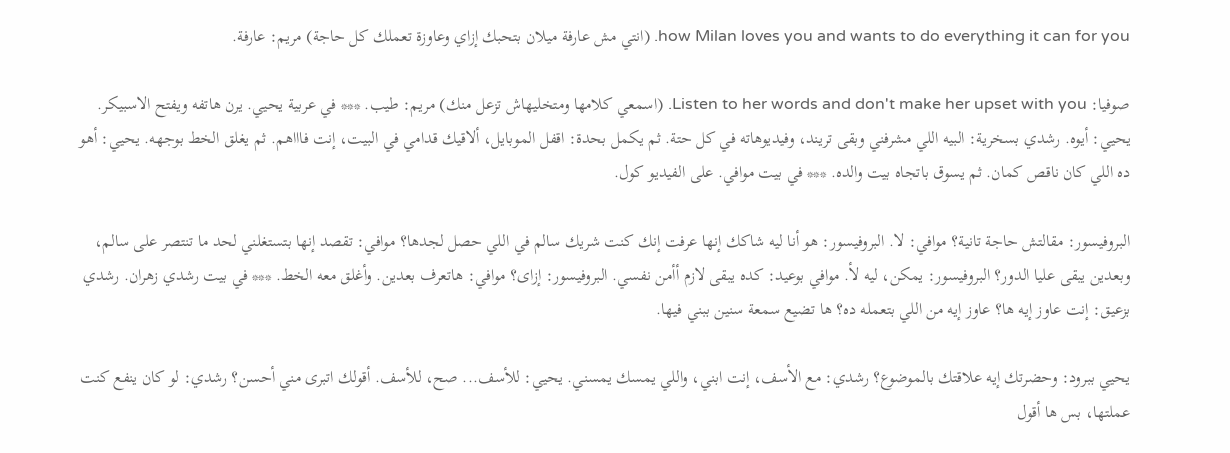how Milan loves you and wants to do everything it can for you. (انتي مش عارفة ميلان بتحبك إزاي وعاوزة تعملك كل حاجة) مريم: عارفة.

صوفيا: Listen to her words and don't make her upset with you. (اسمعي كلامها ومتخليهاش تزعل منك) مريم: طيب. *** في عربية يحيي. يرن هاتفه ويفتح الاسبيكر. يحيي: أيوه. رشدي بسخرية: البيه اللي مشرفني وبقى تريند، وفيديوهاته في كل حتة. ثم يكمل بحدة: اقفل الموبايل، ألاقيك قدامي في البيت، إنت فاااهم. ثم يغلق الخط بوجهه. يحيي: أهو ده اللي كان ناقص كمان. ثم يسوق باتجاه بيت والده. *** في بيت موافي. على الفيديو كول.

البروفيسور: مقالتش حاجة تانية؟ موافي: لا. البروفيسور: هو أنا ليه شاكك إنها عرفت إنك كنت شريك سالم في اللي حصل لجدها؟ موافي: تقصد إنها بتستغلني لحد ما تنتصر على سالم، وبعدين يبقى عليا الدور؟ البروفيسور: يمكن، ليه لأ. موافي بوعيد: كده يبقى لازم أأمن نفسي. البروفيسور: إزاى؟ موافي: هاتعرف بعدين. وأغلق معه الخط. *** في بيت رشدي زهران. رشدي بزعيق: إنت عاوز إيه ها؟ عاوز إيه من اللي بتعمله ده؟ ها تضيع سمعة سنين ببني فيها.

يحيي ببرود: وحضرتك إيه علاقتك بالموضوع؟ رشدي: مع الأسف، إنت ابني، واللي يمسك يمسني. يحيي: للأسف... صح، للأسف. أقولك اتبرى مني أحسن؟ رشدي: لو كان ينفع كنت عملتها، بس ها أقول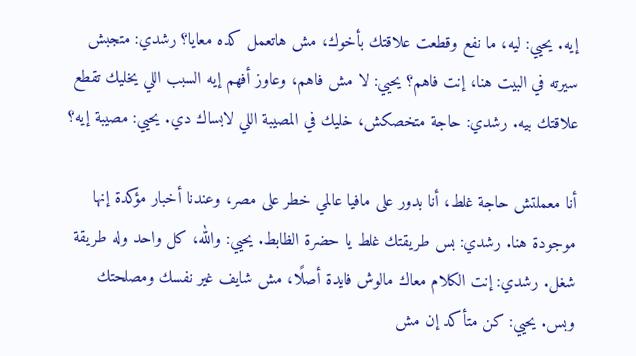إيه. يحيي: ليه، ما نفع وقطعت علاقتك بأخوك، مش هاتعمل كده معايا؟ رشدي: متجبش سيرته في البيت هنا، إنت فاهم؟ يحيي: لا مش فاهم، وعاوز أفهم إيه السبب اللي يخليك تقطع علاقتك بيه. رشدي: حاجة متخصكش، خليك في المصيبة اللي لابساك دي. يحيي: مصيبة إيه؟

أنا معملتش حاجة غلط، أنا بدور على مافيا عالمي خطر على مصر، وعندنا أخبار مؤكدة إنها موجودة هنا. رشدي: بس طريقتك غلط يا حضرة الظابط. يحيي: والله، كل واحد وله طريقة شغل. رشدي: إنت الكلام معاك مالوش فايدة أصلًا، مش شايف غير نفسك ومصلحتك وبس. يحيي: كن متأكد إن مش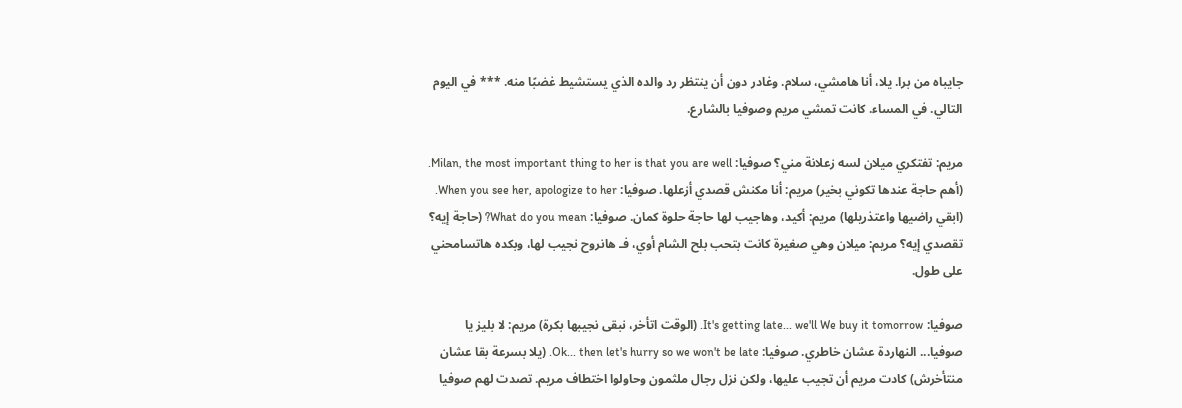جايباه من برا. يلا، أنا هامشي، سلام. وغادر دون أن ينتظر رد والده الذي يستشيط غضبًا منه. *** في اليوم التالي. في المساء. كانت تمشي مريم وصوفيا بالشارع.

مريم: تفتكري ميلان لسه زعلانة مني؟ صوفيا: Milan, the most important thing to her is that you are well. (أهم حاجة عندها تكوني بخير) مريم: أنا مكنش قصدي أزعلها. صوفيا: When you see her, apologize to her. (ابقي راضيها واعتذريلها) مريم: أكيد، وهاجيب لها حاجة حلوة كمان. صوفيا: What do you mean? (حاجة إيه؟ تقصدي إيه؟ مريم: ميلان وهي صغيرة كانت بتحب بلح الشام أوي، فـ هانروح نجيب لها، وبكده هاتسامحني على طول.

صوفيا: It's getting late... we'll We buy it tomorrow. (الوقت اتأخر، نبقى نجيبها بكرة) مريم: لا بليز يا صوفيا... النهاردة عشان خاطري. صوفيا: Ok... then let's hurry so we won't be late. (يلا بسرعة بقا عشان منتأخرش) كادت مريم أن تجيب عليها، ولكن نزل رجال ملثمون وحاولوا اختطاف مريم. تصدت لهم صوفيا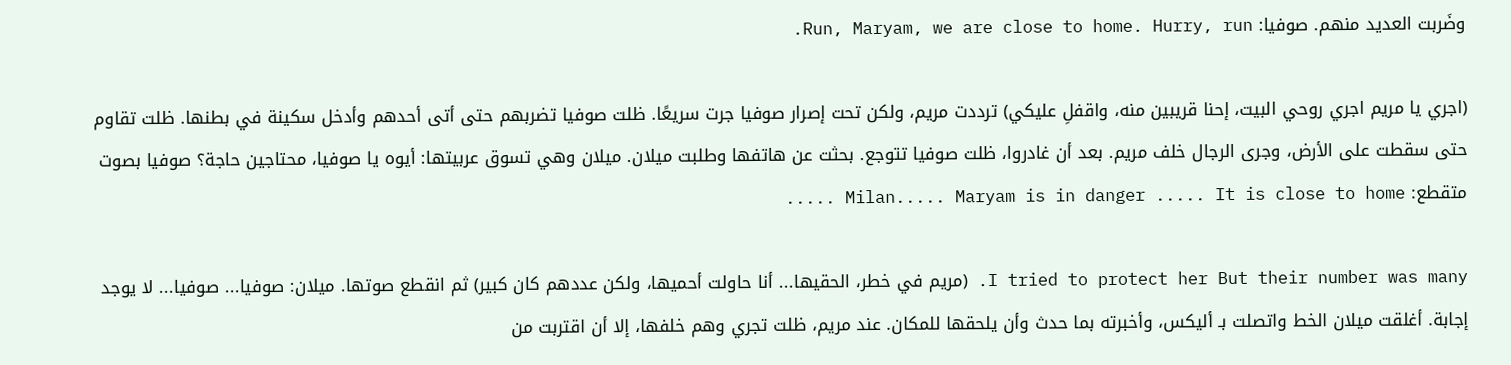وضَربت العديد منهم. صوفيا: Run, Maryam, we are close to home. Hurry, run.

(اجري يا مريم اجري روحي البيت، إحنا قريبين منه، واقفلِ عليكي) ترددت مريم، ولكن تحت إصرار صوفيا جرت سريعًا. ظلت صوفيا تضربهم حتى أتى أحدهم وأدخل سكينة في بطنها. ظلت تقاوم حتى سقطت على الأرض، وجرى الرجال خلف مريم. بعد أن غادروا، ظلت صوفيا تتوجع. بحثت عن هاتفها وطلبت ميلان. ميلان وهي تسوق عربيتها: أيوه يا صوفيا، محتاجين حاجة؟ صوفيا بصوت متقطع: Milan..... Maryam is in danger ..... It is close to home .....

I tried to protect her But their number was many. (مريم في خطر، الحقيها... أنا حاولت أحميها، ولكن عددهم كان كبير) ثم انقطع صوتها. ميلان: صوفيا... صوفيا... لا يوجد إجابة. أغلقت ميلان الخط واتصلت بـ أليكس، وأخبرته بما حدث وأن يلحقها للمكان. عند مريم، ظلت تجري وهم خلفها، إلا أن اقتربت من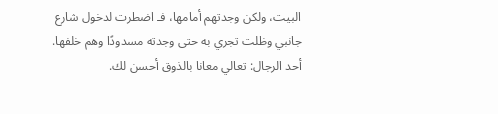البيت، ولكن وجدتهم أمامها، فـ اضطرت لدخول شارع جانبي وظلت تجري به حتى وجدته مسدودًا وهم خلفها. أحد الرجال: تعالي معانا بالذوق أحسن لك.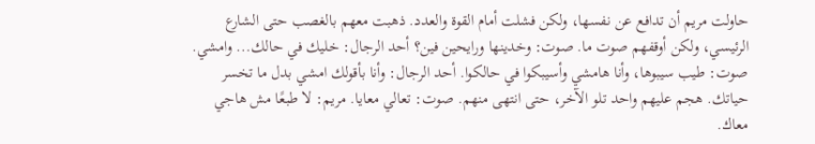حاولت مريم أن تدافع عن نفسها، ولكن فشلت أمام القوة والعدد. ذهبت معهم بالغصب حتى الشارع الرئيسي، ولكن أوقفهم صوت ما. صوت: وخدينها ورايحين فين؟ أحد الرجال: خليك في حالك... وامشي. صوت: طيب سيبوها، وأنا هامشي وأسيبكوا في حالكوا. أحد الرجال: وأنا بأقولك امشي بدل ما تخسر حياتك. هجم عليهم واحد تلو الآخر، حتى انتهى منهم. صوت: تعالي معايا. مريم: لا طبعًا مش هاجي معاك.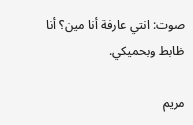صوت: انتي عارفة أنا مين؟ أنا ظابط وبحميكي.

مريم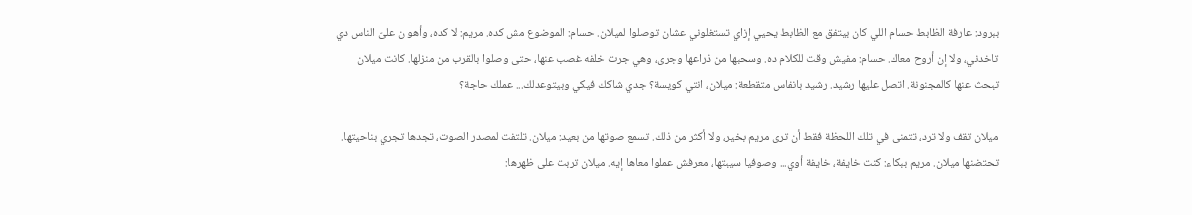ببرود: عارفة الظابط حسام اللي كان بيتفق مع الظابط يحيي إزاي تستغلوني عشان توصلوا لميلان. حسام: الموضوع مش كده. مريم: لا كده، وأهو ن علىّ الناس دي تاخدني، ولا إن أروح معاك. حسام: مفيش وقت للكلام ده. وسحبها من ذراعها وجرى، وهي جرت خلفه غصب عنها، حتى وصلوا بالقرب من منزلها. كانت ميلان تبحث عنها كالمجنونة. اتصل عليها رشيد. رشيد بانفاس متقطعة: ميلان، انتي كويسة؟ جدي شاكك فيكي وبيتوعدلك... عملك حاجة؟

ميلان تقف ولا ترد، تتمنى في تلك اللحظة فقط أن ترى مريم بخير، ولا أكثر من ذلك. تسمع صوتها من بعيد: ميلان. تلتفت لمصدر الصوت، تجدها تجري بناحيتها. تحتضنها ميلان. مريم ببكاء: كنت خايفة، خايفة أوي... وصوفيا سيبتها، معرفش عملوا معاها إيه. ميلان تربت على ظهرها: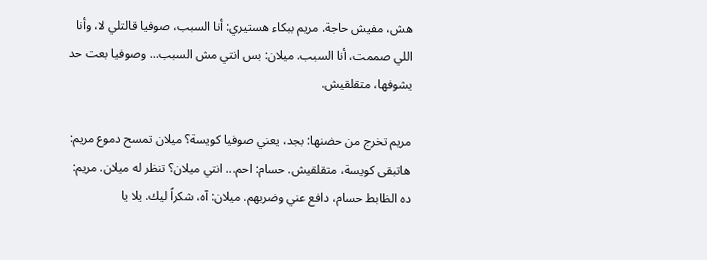هش، مفيش حاجة. مريم ببكاء هستيري: أنا السبب، صوفيا قالتلي لا، وأنا اللي صممت، أنا السبب. ميلان: بس انتي مش السبب... وصوفيا بعت حد يشوفها، متقلقيش.

مريم تخرج من حضنها: بجد، يعني صوفيا كويسة؟ ميلان تمسح دموع مريم: هاتبقى كويسة، متقلقيش. حسام: احم... انتي ميلان؟ تنظر له ميلان. مريم: ده الظابط حسام، دافع عني وضربهم. ميلان: آه، شكراً ليك. يلا يا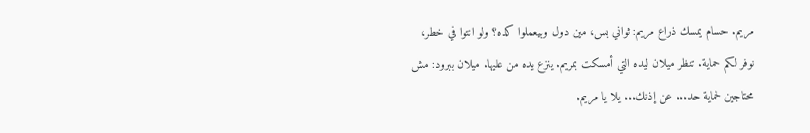مريم. حسام يمسك ذراع مريم: ثواني بس، مين دول وبيعملوا كده؟ ولو انتوا في خطر، نوفر لكم حماية. تنظر ميلان ليده التي أمسكت بمريم. ينزع يده من عليها. ميلان ببرود: مش محتاجين لحماية حد... عن إذنك... يلا يا مريم.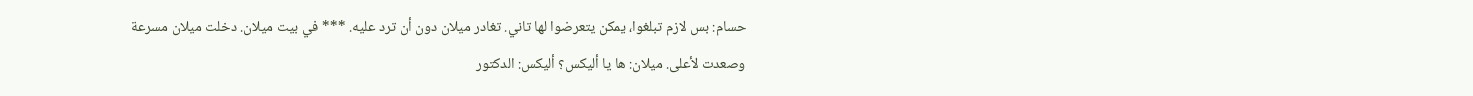حسام: بس لازم تبلغوا، يمكن يتعرضوا لها تاني. تغادر ميلان دون أن ترد عليه. *** في بيت ميلان. دخلت ميلان مسرعة وصعدت لأعلى. ميلان: ها يا أليكس؟ أليكس: الدكتور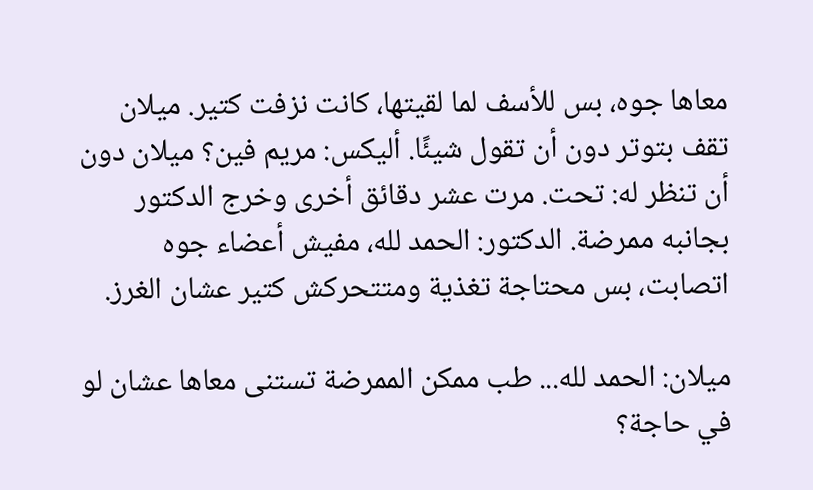معاها جوه، بس للأسف لما لقيتها، كانت نزفت كتير. ميلان تقف بتوتر دون أن تقول شيئًا. أليكس: مريم فين؟ ميلان دون أن تنظر له: تحت. مرت عشر دقائق أخرى وخرج الدكتور بجانبه ممرضة. الدكتور: الحمد لله، مفيش أعضاء جوه اتصابت، بس محتاجة تغذية ومتتحركش كتير عشان الغرز.

ميلان: الحمد لله... طب ممكن الممرضة تستنى معاها عشان لو في حاجة؟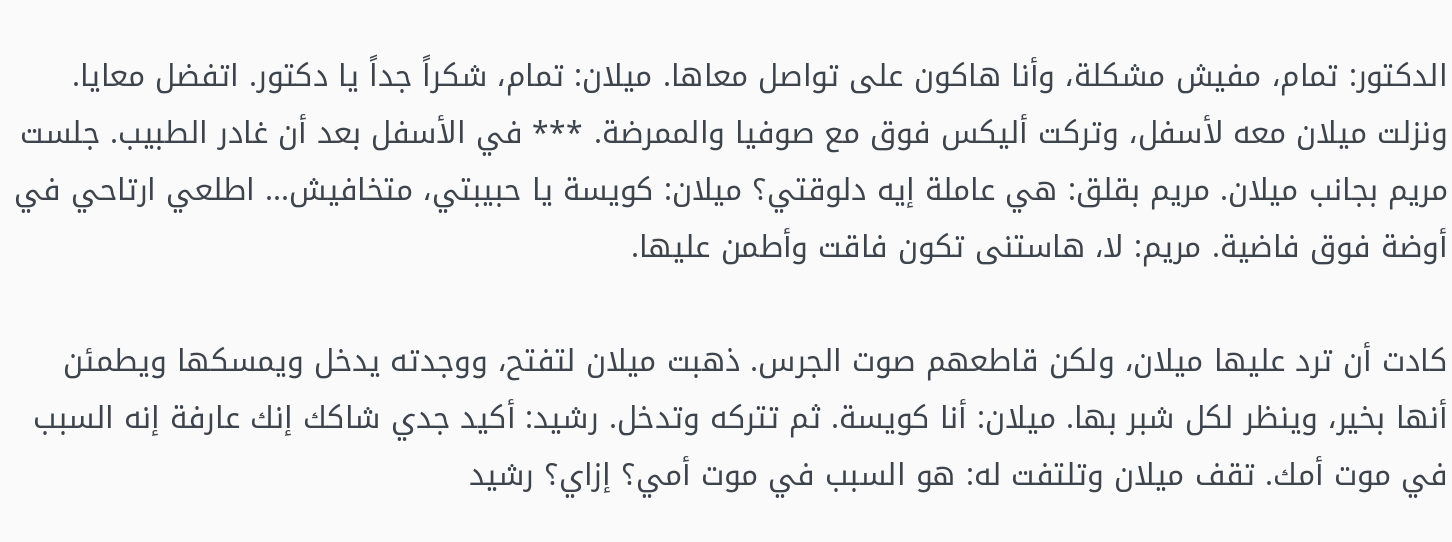الدكتور: تمام، مفيش مشكلة، وأنا هاكون على تواصل معاها. ميلان: تمام، شكراً جداً يا دكتور. اتفضل معايا. ونزلت ميلان معه لأسفل، وتركت أليكس فوق مع صوفيا والممرضة. *** في الأسفل بعد أن غادر الطبيب. جلست مريم بجانب ميلان. مريم بقلق: هي عاملة إيه دلوقتي؟ ميلان: كويسة يا حبيبتي، متخافيش... اطلعي ارتاحي في أوضة فوق فاضية. مريم: لا، هاستنى تكون فاقت وأطمن عليها.

كادت أن ترد عليها ميلان، ولكن قاطعهم صوت الجرس. ذهبت ميلان لتفتح، ووجدته يدخل ويمسكها ويطمئن أنها بخير، وينظر لكل شبر بها. ميلان: أنا كويسة. ثم تتركه وتدخل. رشيد: أكيد جدي شاكك إنك عارفة إنه السبب في موت أمك. تقف ميلان وتلتفت له: هو السبب في موت أمي؟ إزاي؟ رشيد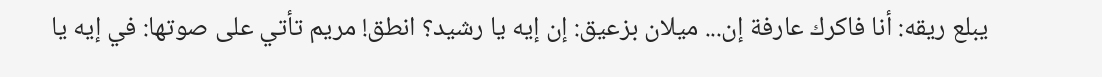يبلع ريقه: أنا فاكرك عارفة إن... ميلان بزعيق: إن إيه يا رشيد؟ انطق! مريم تأتي على صوتها: في إيه يا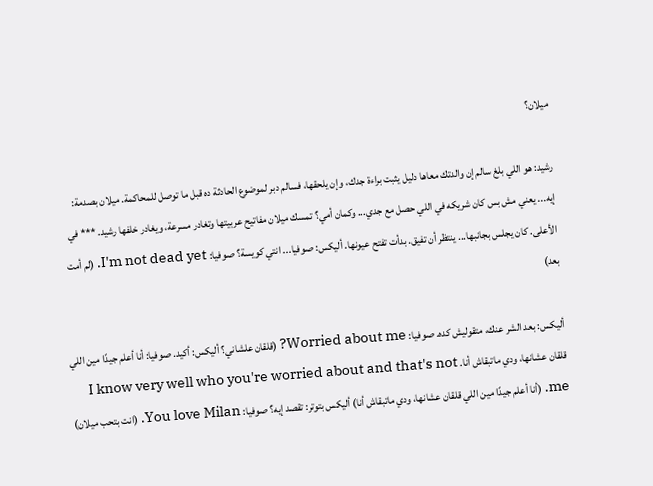ميلان؟

رشيد: هو اللي بلغ سالم إن والدتك معاها دليل يثبت براءة جدك، وإن يلحقها، فسالم دبر لموضوع الحادثة ده قبل ما توصل للمحاكمة. ميلان بصدمة: إيه... يعني مش بس كان شريكه في اللي حصل مع جدي... وكمان أمي؟ تمسك ميلان مفاتيح عربيتها وتغادر مسرعة، ويغادر خلفها رشيد. *** في الأعلى. كان يجلس بجانبها... ينتظر أن تفيق. بدأت تفتح عيونها. أليكس: صوفيا... انتي كويسة؟ صوفيا: I'm not dead yet. (لم أمت بعد)

أليكس: بعد الشر عنك، متقوليش كده. صوفيا: Worried about me? (قلقان علشاني؟ أليكس: أكيد. صوفيا: أنا أعلم جيدًا مين اللي قلقان عشانها، ودي ماتبقاش أنا. I know very well who you're worried about and that's not me. (أنا أعلم جيدًا مين اللي قلقان عشانها، ودي ماتبقاش أنا) أليكس بتوتر: تقصد إيه؟ صوفيا: You love Milan. (انت بتحب ميلان)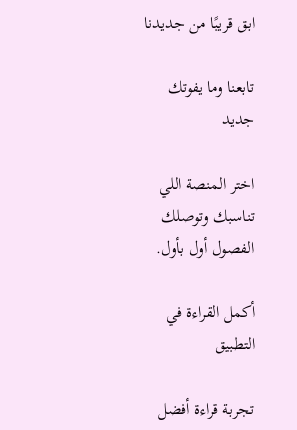ابق قريبًا من جديدنا

تابعنا وما يفوتك جديد

اختر المنصة اللي تناسبك وتوصلك الفصول أول بأول.

أكمل القراءة في التطبيق

تجربة قراءة أفضل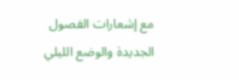مع إشعارات الفصول الجديدة والوضع الليلي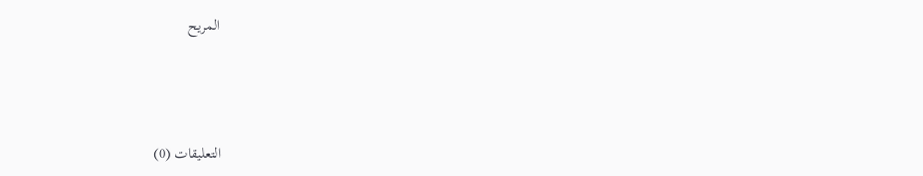المريح



التعليقات (0)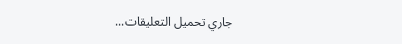جاري تحميل التعليقات...